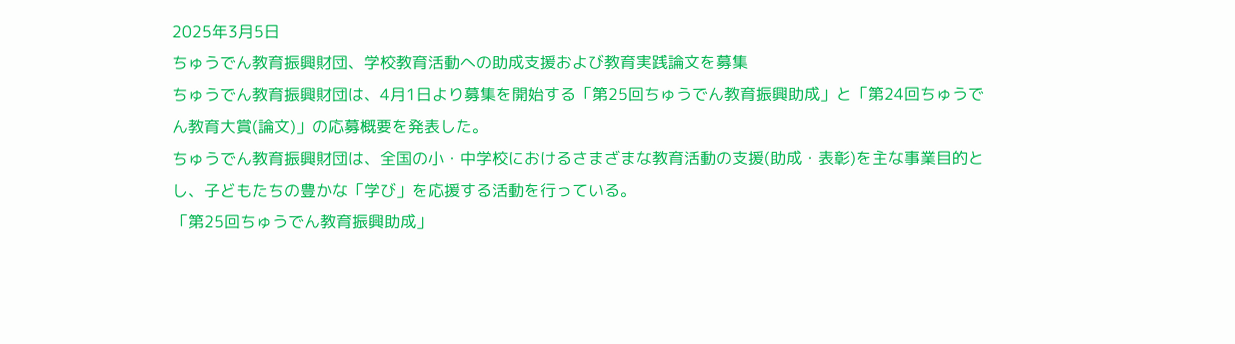2025年3月5日
ちゅうでん教育振興財団、学校教育活動への助成支援および教育実践論文を募集
ちゅうでん教育振興財団は、4月1日より募集を開始する「第25回ちゅうでん教育振興助成」と「第24回ちゅうでん教育大賞(論文)」の応募概要を発表した。
ちゅうでん教育振興財団は、全国の小・中学校におけるさまざまな教育活動の支援(助成・表彰)を主な事業目的とし、子どもたちの豊かな「学び」を応援する活動を行っている。
「第25回ちゅうでん教育振興助成」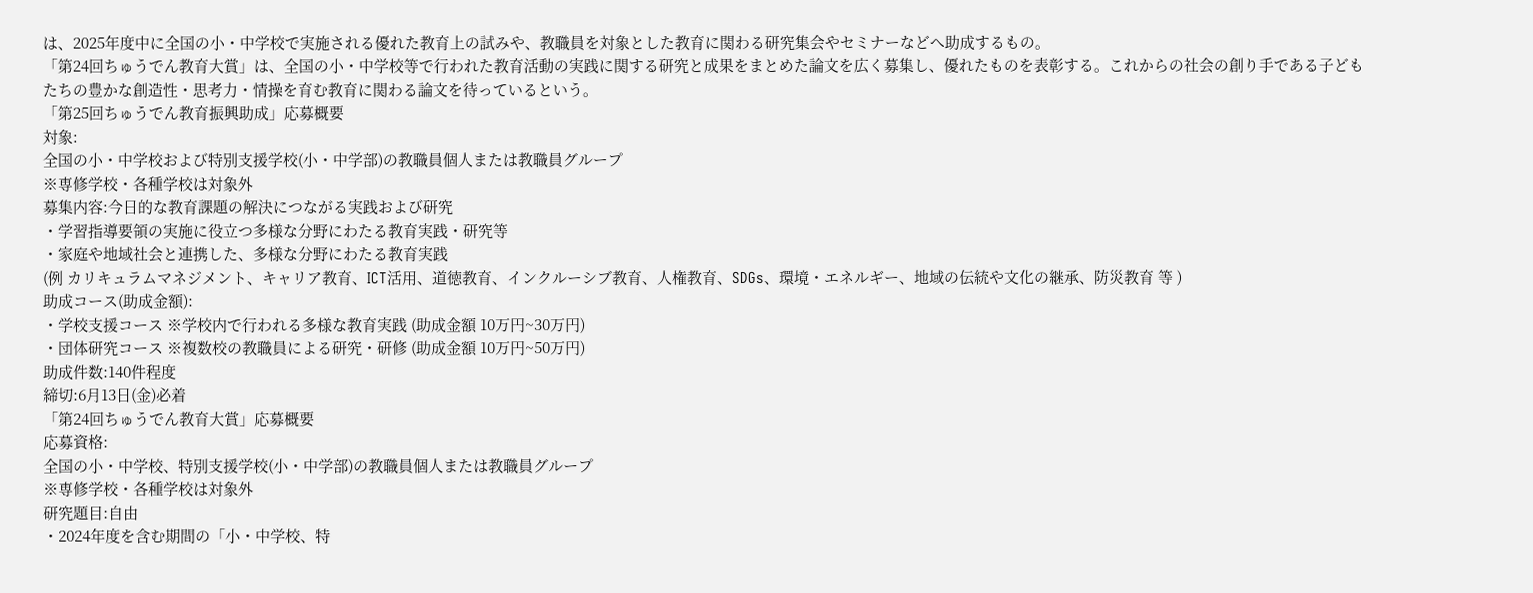は、2025年度中に全国の小・中学校で実施される優れた教育上の試みや、教職員を対象とした教育に関わる研究集会やセミナーなどへ助成するもの。
「第24回ちゅうでん教育大賞」は、全国の小・中学校等で行われた教育活動の実践に関する研究と成果をまとめた論文を広く募集し、優れたものを表彰する。これからの社会の創り手である子どもたちの豊かな創造性・思考力・情操を育む教育に関わる論文を待っているという。
「第25回ちゅうでん教育振興助成」応募概要
対象:
全国の小・中学校および特別支援学校(小・中学部)の教職員個人または教職員グループ
※専修学校・各種学校は対象外
募集内容:今日的な教育課題の解決につながる実践および研究
・学習指導要領の実施に役立つ多様な分野にわたる教育実践・研究等
・家庭や地域社会と連携した、多様な分野にわたる教育実践
(例 カリキュラムマネジメント、キャリア教育、ICT活用、道徳教育、インクルーシブ教育、人権教育、SDGs、環境・エネルギー、地域の伝統や文化の継承、防災教育 等 )
助成コース(助成金額):
・学校支援コース ※学校内で行われる多様な教育実践 (助成金額 10万円~30万円)
・団体研究コース ※複数校の教職員による研究・研修 (助成金額 10万円~50万円)
助成件数:140件程度
締切:6月13日(金)必着
「第24回ちゅうでん教育大賞」応募概要
応募資格:
全国の小・中学校、特別支援学校(小・中学部)の教職員個人または教職員グループ
※専修学校・各種学校は対象外
研究題目:自由
・2024年度を含む期間の「小・中学校、特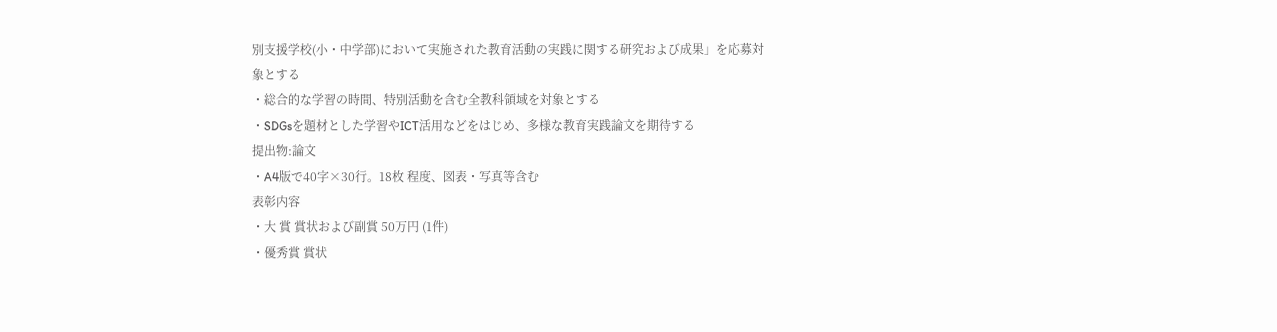別支援学校(小・中学部)において実施された教育活動の実践に関する研究および成果」を応募対象とする
・総合的な学習の時間、特別活動を含む全教科領域を対象とする
・SDGsを題材とした学習やICT活用などをはじめ、多様な教育実践論文を期待する
提出物:論文
・A4版で40字×30行。18枚 程度、図表・写真等含む
表彰内容
・大 賞 賞状および副賞 50万円 (1件)
・優秀賞 賞状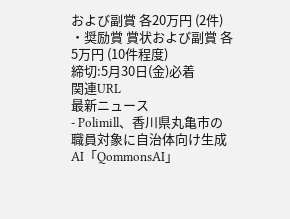および副賞 各20万円 (2件)
・奨励賞 賞状および副賞 各5万円 (10件程度)
締切:5月30日(金)必着
関連URL
最新ニュース
- Polimill、香川県丸亀市の職員対象に自治体向け生成AI「QommonsAI」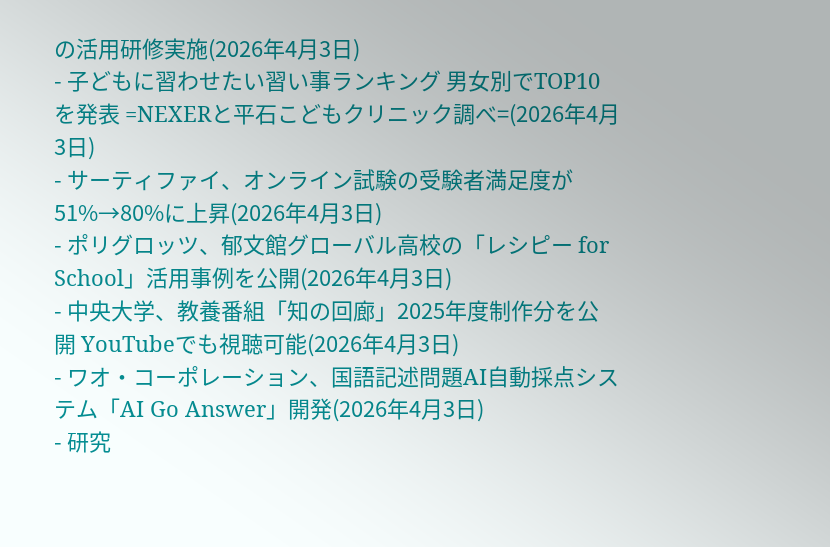の活用研修実施(2026年4月3日)
- 子どもに習わせたい習い事ランキング 男女別でTOP10を発表 =NEXERと平石こどもクリニック調べ=(2026年4月3日)
- サーティファイ、オンライン試験の受験者満足度が51%→80%に上昇(2026年4月3日)
- ポリグロッツ、郁文館グローバル高校の「レシピー for School」活用事例を公開(2026年4月3日)
- 中央大学、教養番組「知の回廊」2025年度制作分を公開 YouTubeでも視聴可能(2026年4月3日)
- ワオ・コーポレーション、国語記述問題AI自動採点システム「AI Go Answer」開発(2026年4月3日)
- 研究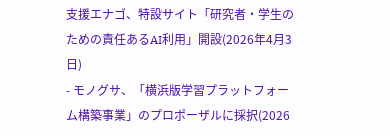支援エナゴ、特設サイト「研究者・学生のための責任あるAI利用」開設(2026年4月3日)
- モノグサ、「横浜版学習プラットフォーム構築事業」のプロポーザルに採択(2026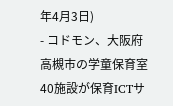年4月3日)
- コドモン、大阪府高槻市の学童保育室40施設が保育ICTサ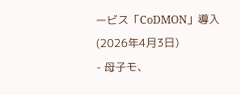ービス「CoDMON」導入(2026年4月3日)
- 母子モ、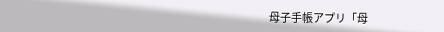母子手帳アプリ「母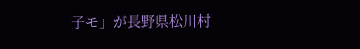子モ」が長野県松川村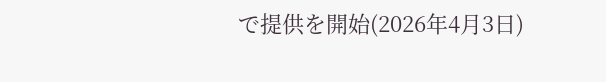で提供を開始(2026年4月3日)